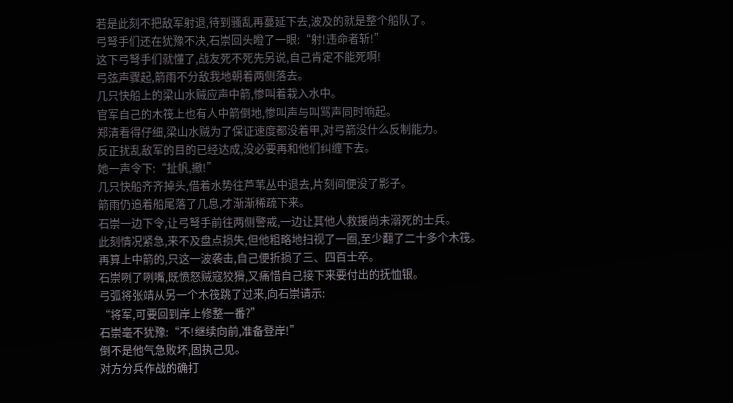若是此刻不把敌军射退,待到骚乱再蔓延下去,波及的就是整个船队了。
弓弩手们还在犹豫不决,石崇回头瞪了一眼:“射!违命者斩!”
这下弓弩手们就懂了,战友死不死先另说,自己肯定不能死啊!
弓弦声骤起,箭雨不分敌我地朝着两侧落去。
几只快船上的梁山水贼应声中箭,惨叫着栽入水中。
官军自己的木筏上也有人中箭倒地,惨叫声与叫骂声同时响起。
郑清看得仔细,梁山水贼为了保证速度都没着甲,对弓箭没什么反制能力。
反正扰乱敌军的目的已经达成,没必要再和他们纠缠下去。
她一声令下:“扯帆,撤!”
几只快船齐齐掉头,借着水势往芦苇丛中退去,片刻间便没了影子。
箭雨仍追着船尾落了几息,才渐渐稀疏下来。
石崇一边下令,让弓弩手前往两侧警戒,一边让其他人救援尚未溺死的士兵。
此刻情况紧急,来不及盘点损失,但他粗略地扫视了一圈,至少翻了二十多个木筏。
再算上中箭的,只这一波袭击,自己便折损了三、四百士卒。
石崇咧了咧嘴,既愤怒贼寇狡猾,又痛惜自己接下来要付出的抚恤银。
弓弧将张靖从另一个木筏跳了过来,向石崇请示:
“将军,可要回到岸上修整一番?”
石崇毫不犹豫:“不!继续向前,准备登岸!”
倒不是他气急败坏,固执己见。
对方分兵作战的确打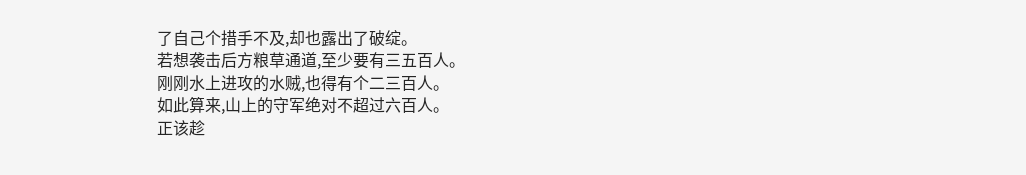了自己个措手不及,却也露出了破绽。
若想袭击后方粮草通道,至少要有三五百人。
刚刚水上进攻的水贼,也得有个二三百人。
如此算来,山上的守军绝对不超过六百人。
正该趁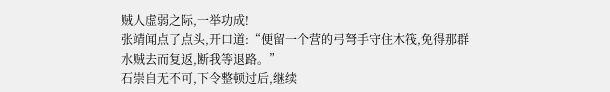贼人虚弱之际,一举功成!
张靖闻点了点头,开口道:“便留一个营的弓弩手守住木筏,免得那群水贼去而复返,断我等退路。”
石崇自无不可,下令整顿过后,继续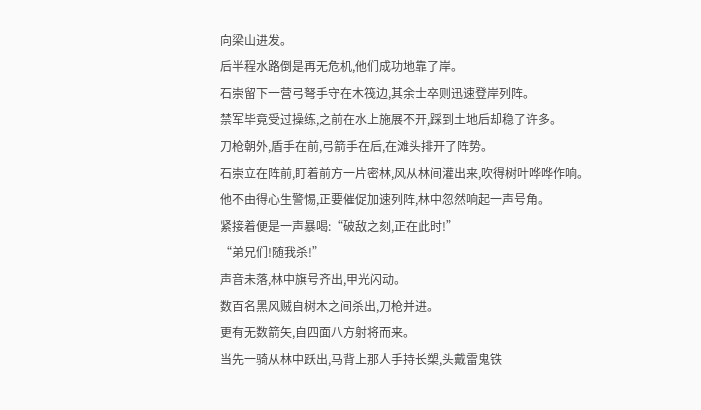向梁山进发。
后半程水路倒是再无危机,他们成功地靠了岸。
石崇留下一营弓弩手守在木筏边,其余士卒则迅速登岸列阵。
禁军毕竟受过操练,之前在水上施展不开,踩到土地后却稳了许多。
刀枪朝外,盾手在前,弓箭手在后,在滩头排开了阵势。
石崇立在阵前,盯着前方一片密林,风从林间灌出来,吹得树叶哗哗作响。
他不由得心生警惕,正要催促加速列阵,林中忽然响起一声号角。
紧接着便是一声暴喝:“破敌之刻,正在此时!”
“弟兄们!随我杀!”
声音未落,林中旗号齐出,甲光闪动。
数百名黑风贼自树木之间杀出,刀枪并进。
更有无数箭矢,自四面八方射将而来。
当先一骑从林中跃出,马背上那人手持长槊,头戴雷鬼铁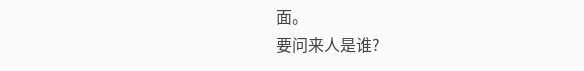面。
要问来人是谁?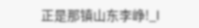正是那镇山东李峥!_l